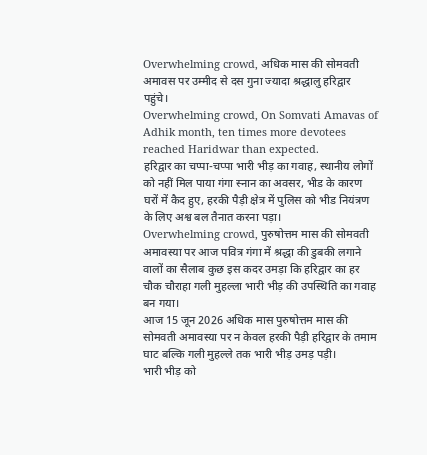Overwhelming crowd, अधिक मास की सोमवती अमावस पर उम्मीद से दस गुना ज्यादा श्रद्धालु हरिद्वार पहुंचे।
Overwhelming crowd, On Somvati Amavas of Adhik month, ten times more devotees reached Haridwar than expected.
हरिद्वार का चप्पा-चप्पा भारी भीड़ का गवाह, स्थानीय लोगों को नहीं मिल पाया गंगा स्नान का अवसर, भीड के कारण घरों में कैद हुए, हरकी पैड़ी क्षेत्र में पुलिस को भीड नियंत्रण के लिए अश्व बल तैनात करना पड़ा।
Overwhelming crowd, पुरुषोत्तम मास की सोमवती अमावस्या पर आज पवित्र गंगा में श्रद्धा की डुबकी लगाने वालों का सैलाब कुछ इस कदर उमड़ा कि हरिद्वार का हर चौक चौराहा गली मुहल्ला भारी भीड़ की उपस्थिति का गवाह बन गया।
आज 15 जून 2026 अधिक मास पुरुषोत्तम मास की सोमवती अमावस्या पर न केवल हरकी पैड़ी हरिद्वार के तमाम घाट बल्कि गली मुहल्ले तक भारी भीड़ उमड़ पड़ी।
भारी भीड़ को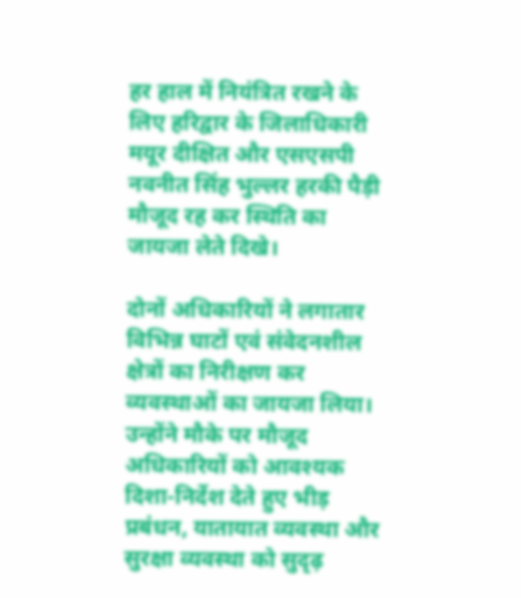हर हाल में नियंत्रित रखने के लिए हरिद्वार के जिलाधिकारी मयूर दीक्षित और एसएसपी नवनीत सिंह भुल्लर हरकी पैड़ी मौजूद रह कर स्थिति का जायजा लेते दिखे।

दोनों अधिकारियों ने लगातार विभिन्न घाटों एवं संवेदनशील क्षेत्रों का निरीक्षण कर व्यवस्थाओं का जायजा लिया। उन्होंने मौके पर मौजूद अधिकारियों को आवश्यक दिशा-निर्देश देते हुए भीड़ प्रबंधन, यातायात व्यवस्था और सुरक्षा व्यवस्था को सुदृढ़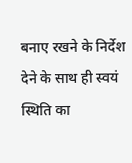बनाए रखने के निर्देश देने के साथ ही स्वयं स्थिति का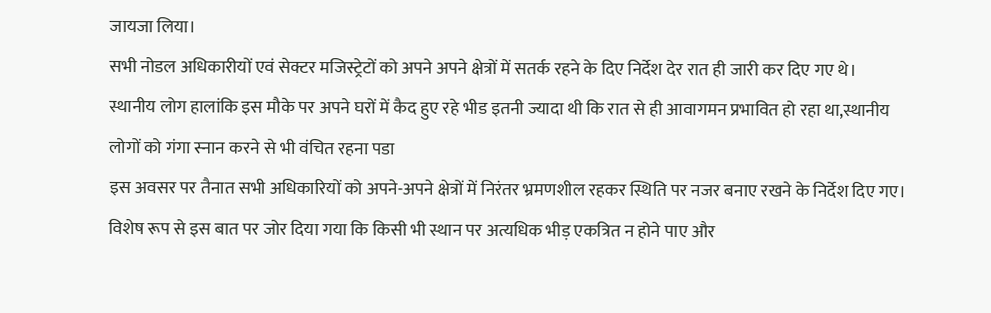जायजा लिया।
सभी नोडल अधिकारीयों एवं सेक्टर मजिस्ट्रेटों को अपने अपने क्षेत्रों में सतर्क रहने के दिए निर्देश देर रात ही जारी कर दिए गए थे।
स्थानीय लोग हालांकि इस मौके पर अपने घरों में कैद हुए रहे भीड इतनी ज्यादा थी कि रात से ही आवागमन प्रभावित हो रहा था,स्थानीय लोगों को गंगा स्नान करने से भी वंचित रहना पडा
इस अवसर पर तैनात सभी अधिकारियों को अपने-अपने क्षेत्रों में निरंतर भ्रमणशील रहकर स्थिति पर नजर बनाए रखने के निर्देश दिए गए। विशेष रूप से इस बात पर जोर दिया गया कि किसी भी स्थान पर अत्यधिक भीड़ एकत्रित न होने पाए और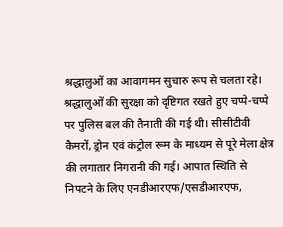श्रद्धालुओं का आवागमन सुचारु रूप से चलता रहे।
श्रद्धालुओं की सुरक्षा को दृष्टिगत रखते हुए चप्पे-चप्पे पर पुलिस बल की तैनाती की गई थी। सीसीटीवी कैमरों, ड्रोन एवं कंट्रोल रूम के माध्यम से पूरे मेला क्षेत्र की लगातार निगरानी की गई। आपात स्थिति से निपटने के लिए एनडीआरएफ/एसडीआरएफ,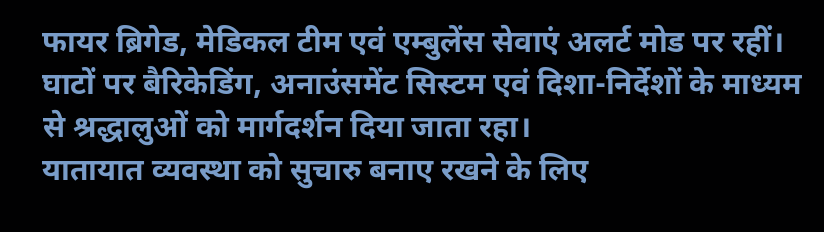फायर ब्रिगेड, मेडिकल टीम एवं एम्बुलेंस सेवाएं अलर्ट मोड पर रहीं। घाटों पर बैरिकेडिंग, अनाउंसमेंट सिस्टम एवं दिशा-निर्देशों के माध्यम से श्रद्धालुओं को मार्गदर्शन दिया जाता रहा।
यातायात व्यवस्था को सुचारु बनाए रखने के लिए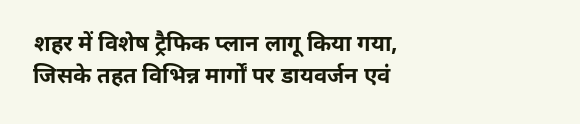शहर में विशेष ट्रैफिक प्लान लागू किया गया, जिसके तहत विभिन्न मार्गों पर डायवर्जन एवं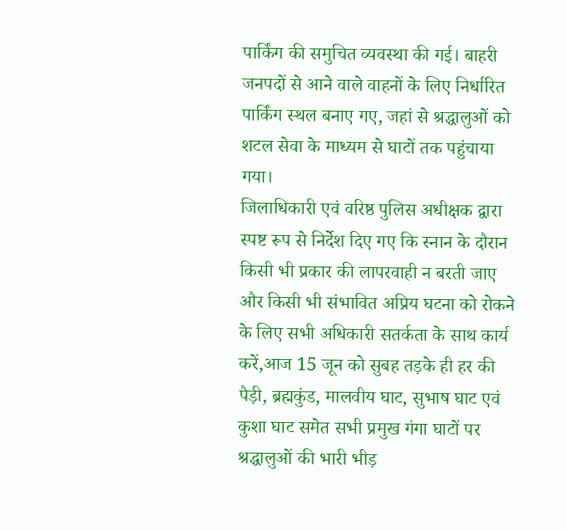पार्किंग की समुचित व्यवस्था की गई। बाहरी जनपदों से आने वाले वाहनों के लिए निर्धारित पार्किंग स्थल बनाए गए, जहां से श्रद्धालुओं को शटल सेवा के माध्यम से घाटों तक पहुंचाया गया।
जिलाधिकारी एवं वरिष्ठ पुलिस अधीक्षक द्वारा स्पष्ट रूप से निर्देश दिए गए कि स्नान के दौरान किसी भी प्रकार की लापरवाही न बरती जाए और किसी भी संभावित अप्रिय घटना को रोकने के लिए सभी अधिकारी सतर्कता के साथ कार्य करें,आज 15 जून को सुबह तड़के ही हर की पैड़ी, ब्रह्मकुंड, मालवीय घाट, सुभाष घाट एवं कुशा घाट समेत सभी प्रमुख गंगा घाटों पर श्रद्धालुओं की भारी भीड़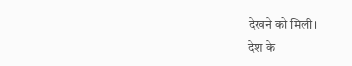देखने को मिली।
देश के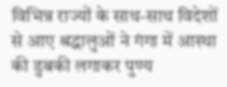विभिन्न राज्यों के साथ-साथ विदेशों से आए श्रद्धालुओं ने गंगा में आस्था की डुबकी लगाकर पुण्य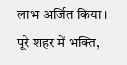लाभ अर्जित किया। पूरे शहर में भक्ति,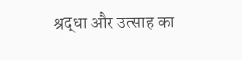श्रद्धा और उत्साह का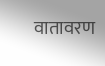वातावरण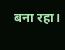बना रहा।